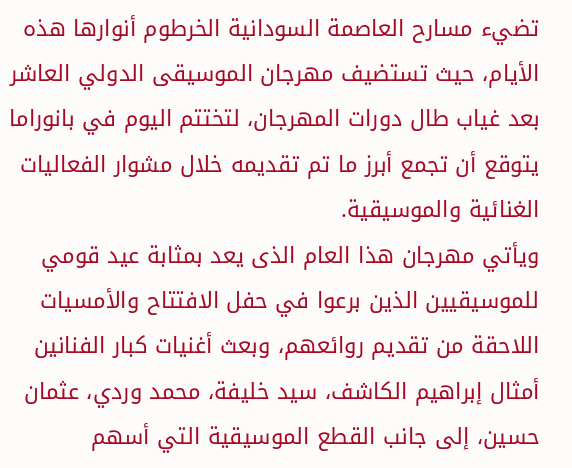تضيء مسارح العاصمة السودانية الخرطوم أنوارها هذه الأيام، حيث تستضيف مهرجان الموسيقى الدولي العاشر بعد غياب طال دورات المهرجان، لتختتم اليوم في بانوراما يتوقع أن تجمع أبرز ما تم تقديمه خلال مشوار الفعاليات الغنائية والموسيقية.
ويأتي مهرجان هذا العام الذى يعد بمثابة عيد قومي للموسيقيين الذين برعوا في حفل الافتتاح والأمسيات اللاحقة من تقديم روائعهم، وبعث أغنيات كبار الفنانين أمثال إبراهيم الكاشف، سيد خليفة، محمد وردي، عثمان حسين، إلى جانب القطع الموسيقية التي أسهم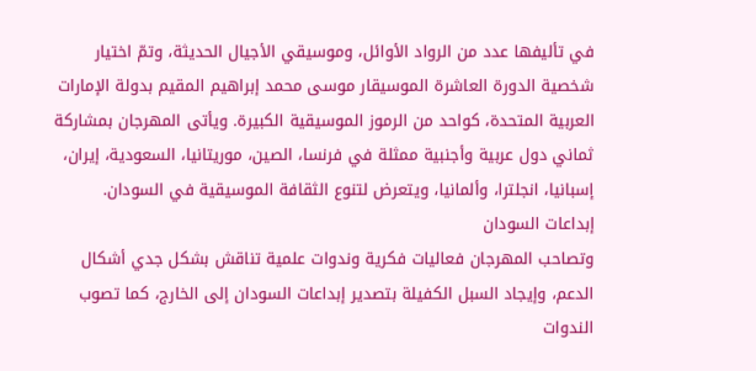في تأليفها عدد من الرواد الأوائل، وموسيقي الأجيال الحديثة، وتمّ اختيار شخصية الدورة العاشرة الموسيقار موسى محمد إبراهيم المقيم بدولة الإمارات العربية المتحدة، كواحد من الرموز الموسيقية الكبيرة. ويأتى المهرجان بمشاركة ثماني دول عربية وأجنبية ممثلة في فرنسا، الصين، موريتانيا، السعودية، إيران، إسبانيا، انجلترا، وألمانيا، ويتعرض لتنوع الثقافة الموسيقية في السودان.
إبداعات السودان
وتصاحب المهرجان فعاليات فكرية وندوات علمية تناقش بشكل جدي أشكال الدعم، وإيجاد السبل الكفيلة بتصدير إبداعات السودان إلى الخارج، كما تصوب الندوات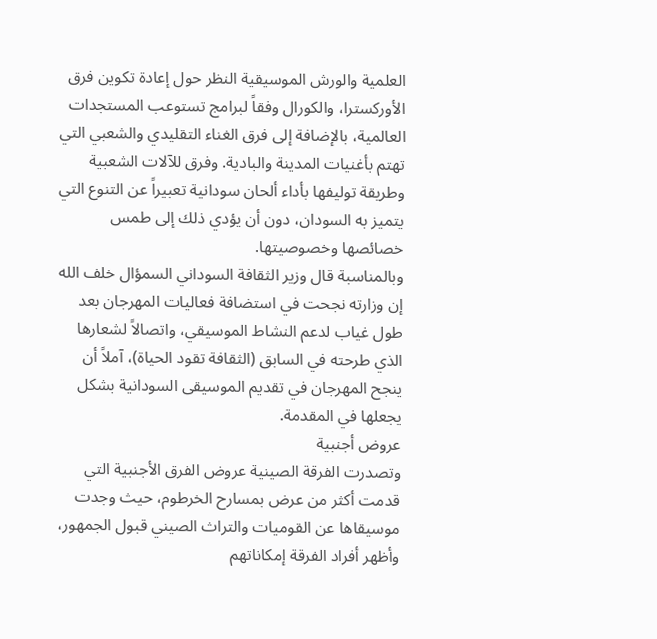العلمية والورش الموسيقية النظر حول إعادة تكوين فرق الأوركسترا، والكورال وفقاً لبرامج تستوعب المستجدات العالمية، بالإضافة إلى فرق الغناء التقليدي والشعبي التي تهتم بأغنيات المدينة والبادية. وفرق للآلات الشعبية وطريقة توليفها بأداء ألحان سودانية تعبيراً عن التنوع التي يتميز به السودان، دون أن يؤدي ذلك إلى طمس خصائصها وخصوصيتها.
وبالمناسبة قال وزير الثقافة السوداني السمؤال خلف الله إن وزارته نجحت في استضافة فعاليات المهرجان بعد طول غياب لدعم النشاط الموسيقي، واتصالاً لشعارها الذي طرحته في السابق (الثقافة تقود الحياة)، آملاً أن ينجح المهرجان في تقديم الموسيقى السودانية بشكل يجعلها في المقدمة.
عروض أجنبية
وتصدرت الفرقة الصينية عروض الفرق الأجنبية التي قدمت أكثر من عرض بمسارح الخرطوم، حيث وجدت موسيقاها عن القوميات والتراث الصيني قبول الجمهور، وأظهر أفراد الفرقة إمكاناتهم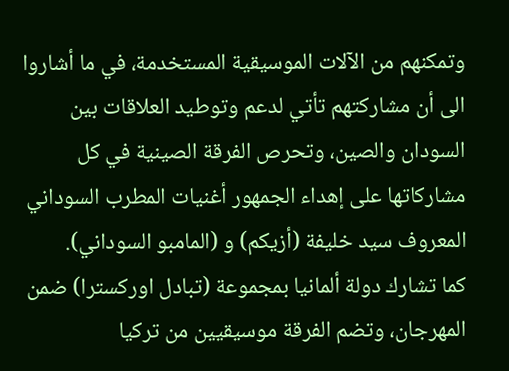وتمكنهم من الآلات الموسيقية المستخدمة، في ما أشاروا الى أن مشاركتهم تأتي لدعم وتوطيد العلاقات بين السودان والصين، وتحرص الفرقة الصينية في كل مشاركاتها على إهداء الجمهور أغنيات المطرب السوداني المعروف سيد خليفة (أزيكم) و (المامبو السوداني).
كما تشارك دولة ألمانيا بمجموعة (تبادل اوركسترا) ضمن المهرجان، وتضم الفرقة موسيقيين من تركيا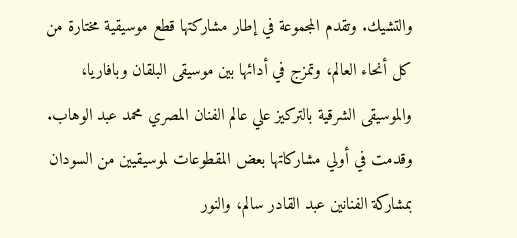والتشيك. وتقدم المجموعة في إطار مشاركتها قطع موسيقية مختارة من كل أنحاء العالم، وتمزج في أدائها بين موسيقى البلقان وبافاريا، والموسيقى الشرقية بالتركيز علي عالم الفنان المصري محمد عبد الوهاب. وقدمت في أولي مشاركاتها بعض المقطوعات لموسيقيين من السودان بمشاركة الفنانين عبد القادر سالم، والنور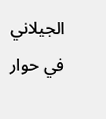الجيلاني في حوار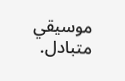موسيقي متبادل.